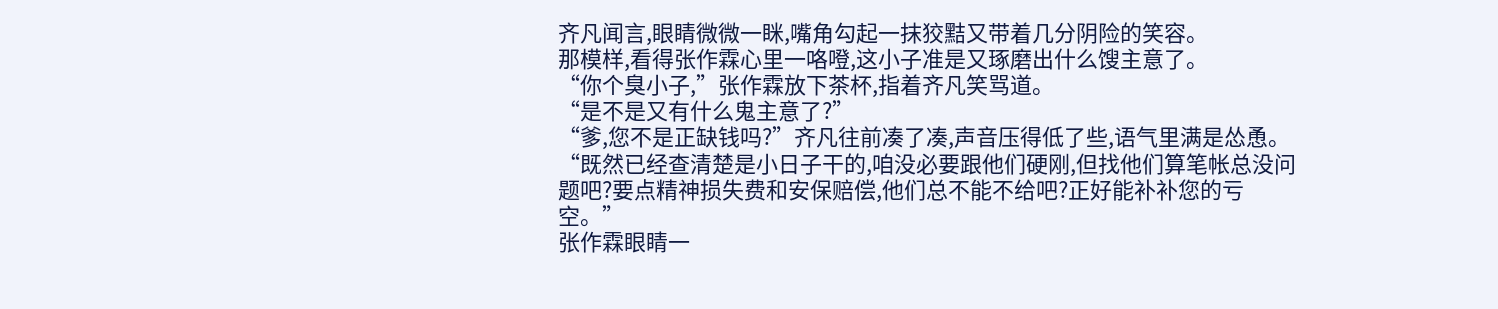齐凡闻言,眼睛微微一眯,嘴角勾起一抹狡黠又带着几分阴险的笑容。
那模样,看得张作霖心里一咯噔,这小子准是又琢磨出什么馊主意了。
“你个臭小子,”张作霖放下茶杯,指着齐凡笑骂道。
“是不是又有什么鬼主意了?”
“爹,您不是正缺钱吗?”齐凡往前凑了凑,声音压得低了些,语气里满是怂恿。
“既然已经查清楚是小日子干的,咱没必要跟他们硬刚,但找他们算笔帐总没问题吧?要点精神损失费和安保赔偿,他们总不能不给吧?正好能补补您的亏空。”
张作霖眼睛一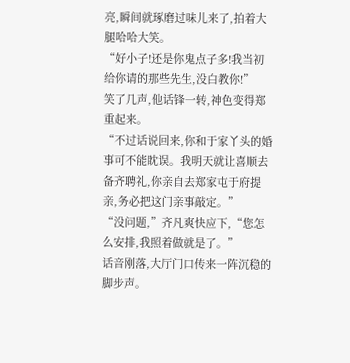亮,瞬间就琢磨过味儿来了,拍着大腿哈哈大笑。
“好小子!还是你鬼点子多!我当初给你请的那些先生,没白教你!”
笑了几声,他话锋一转,神色变得郑重起来。
“不过话说回来,你和于家丫头的婚事可不能眈误。我明天就让喜顺去备齐聘礼,你亲自去郑家屯于府提亲,务必把这门亲事敲定。”
“没问题,”齐凡爽快应下,“您怎么安排,我照着做就是了。”
话音刚落,大厅门口传来一阵沉稳的脚步声。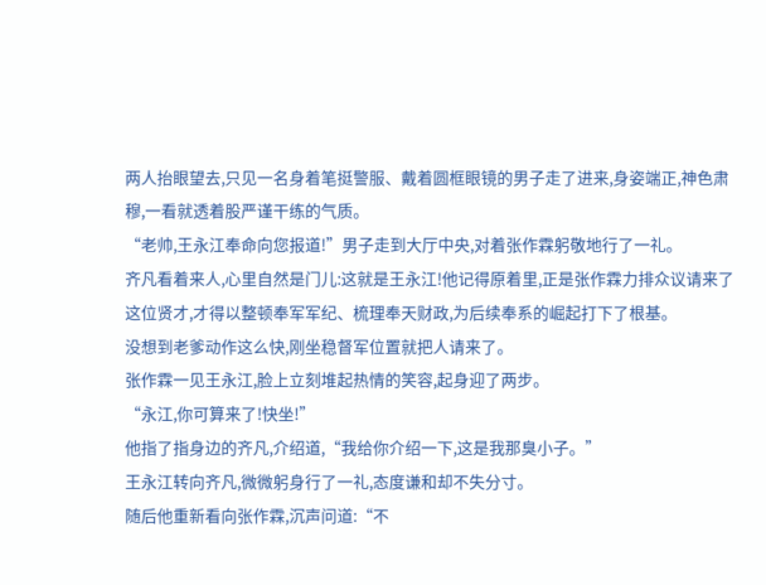两人抬眼望去,只见一名身着笔挺警服、戴着圆框眼镜的男子走了进来,身姿端正,神色肃穆,一看就透着股严谨干练的气质。
“老帅,王永江奉命向您报道!”男子走到大厅中央,对着张作霖躬敬地行了一礼。
齐凡看着来人,心里自然是门儿:这就是王永江!他记得原着里,正是张作霖力排众议请来了这位贤才,才得以整顿奉军军纪、梳理奉天财政,为后续奉系的崛起打下了根基。
没想到老爹动作这么快,刚坐稳督军位置就把人请来了。
张作霖一见王永江,脸上立刻堆起热情的笑容,起身迎了两步。
“永江,你可算来了!快坐!”
他指了指身边的齐凡,介绍道,“我给你介绍一下,这是我那臭小子。”
王永江转向齐凡,微微躬身行了一礼,态度谦和却不失分寸。
随后他重新看向张作霖,沉声问道:“不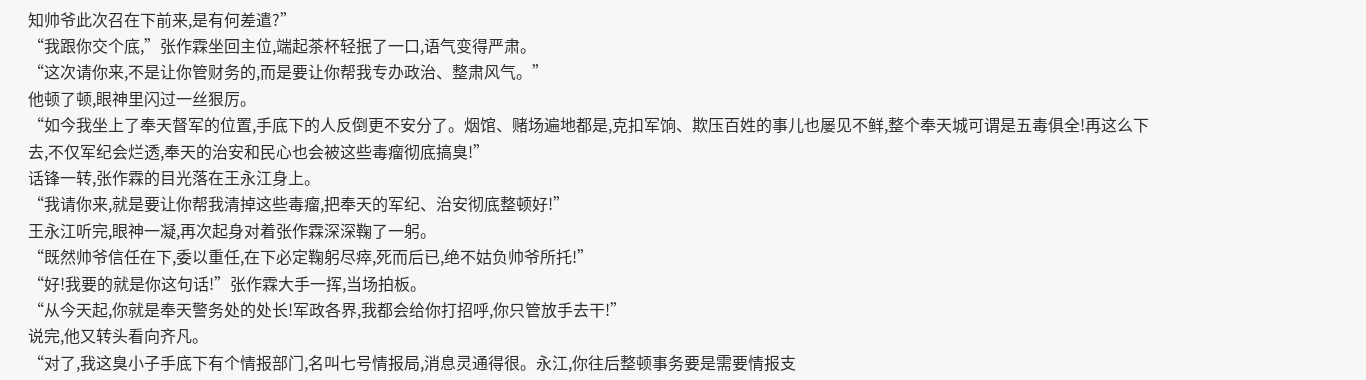知帅爷此次召在下前来,是有何差遣?”
“我跟你交个底,”张作霖坐回主位,端起茶杯轻抿了一口,语气变得严肃。
“这次请你来,不是让你管财务的,而是要让你帮我专办政治、整肃风气。”
他顿了顿,眼神里闪过一丝狠厉。
“如今我坐上了奉天督军的位置,手底下的人反倒更不安分了。烟馆、赌场遍地都是,克扣军饷、欺压百姓的事儿也屡见不鲜,整个奉天城可谓是五毒俱全!再这么下去,不仅军纪会烂透,奉天的治安和民心也会被这些毒瘤彻底搞臭!”
话锋一转,张作霖的目光落在王永江身上。
“我请你来,就是要让你帮我清掉这些毒瘤,把奉天的军纪、治安彻底整顿好!”
王永江听完,眼神一凝,再次起身对着张作霖深深鞠了一躬。
“既然帅爷信任在下,委以重任,在下必定鞠躬尽瘁,死而后已,绝不姑负帅爷所托!”
“好!我要的就是你这句话!”张作霖大手一挥,当场拍板。
“从今天起,你就是奉天警务处的处长!军政各界,我都会给你打招呼,你只管放手去干!”
说完,他又转头看向齐凡。
“对了,我这臭小子手底下有个情报部门,名叫七号情报局,消息灵通得很。永江,你往后整顿事务要是需要情报支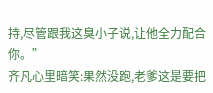持,尽管跟我这臭小子说,让他全力配合你。”
齐凡心里暗笑:果然没跑,老爹这是要把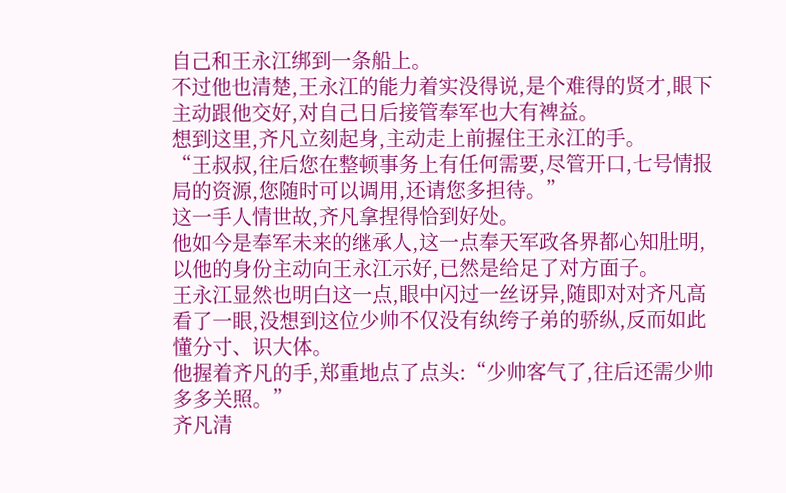自己和王永江绑到一条船上。
不过他也清楚,王永江的能力着实没得说,是个难得的贤才,眼下主动跟他交好,对自己日后接管奉军也大有裨益。
想到这里,齐凡立刻起身,主动走上前握住王永江的手。
“王叔叔,往后您在整顿事务上有任何需要,尽管开口,七号情报局的资源,您随时可以调用,还请您多担待。”
这一手人情世故,齐凡拿捏得恰到好处。
他如今是奉军未来的继承人,这一点奉天军政各界都心知肚明,以他的身份主动向王永江示好,已然是给足了对方面子。
王永江显然也明白这一点,眼中闪过一丝讶异,随即对对齐凡高看了一眼,没想到这位少帅不仅没有纨绔子弟的骄纵,反而如此懂分寸、识大体。
他握着齐凡的手,郑重地点了点头:“少帅客气了,往后还需少帅多多关照。”
齐凡清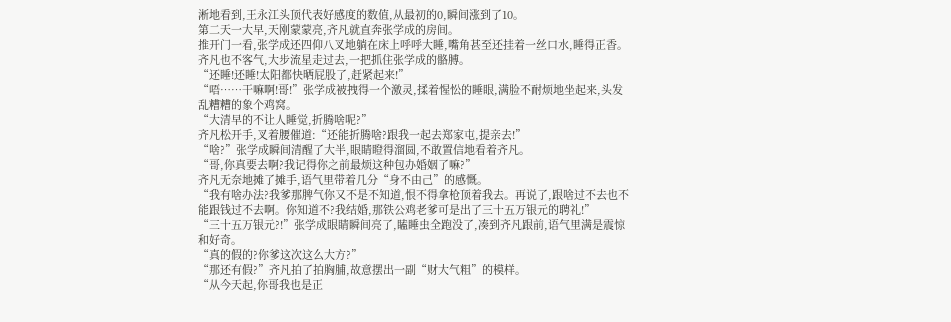淅地看到,王永江头顶代表好感度的数值,从最初的0,瞬间涨到了10。
第二天一大早,天刚蒙蒙亮,齐凡就直奔张学成的房间。
推开门一看,张学成还四仰八叉地躺在床上呼呼大睡,嘴角甚至还挂着一丝口水,睡得正香。
齐凡也不客气,大步流星走过去,一把抓住张学成的骼膊。
“还睡!还睡!太阳都快晒屁股了,赶紧起来!”
“唔……干嘛啊!哥!”张学成被拽得一个激灵,揉着惺忪的睡眼,满脸不耐烦地坐起来,头发乱糟糟的象个鸡窝。
“大清早的不让人睡觉,折腾啥呢?”
齐凡松开手,叉着腰催道:“还能折腾啥?跟我一起去郑家屯,提亲去!”
“啥?”张学成瞬间清醒了大半,眼睛瞪得溜圆,不敢置信地看着齐凡。
“哥,你真要去啊?我记得你之前最烦这种包办婚姻了嘛?”
齐凡无奈地摊了摊手,语气里带着几分“身不由己”的感慨。
“我有啥办法?我爹那脾气你又不是不知道,恨不得拿枪顶着我去。再说了,跟啥过不去也不能跟钱过不去啊。你知道不?我结婚,那铁公鸡老爹可是出了三十五万银元的聘礼!”
“三十五万银元?!”张学成眼睛瞬间亮了,瞌睡虫全跑没了,凑到齐凡跟前,语气里满是震惊和好奇。
“真的假的?你爹这次这么大方?”
“那还有假?”齐凡拍了拍胸脯,故意摆出一副“财大气粗”的模样。
“从今天起,你哥我也是正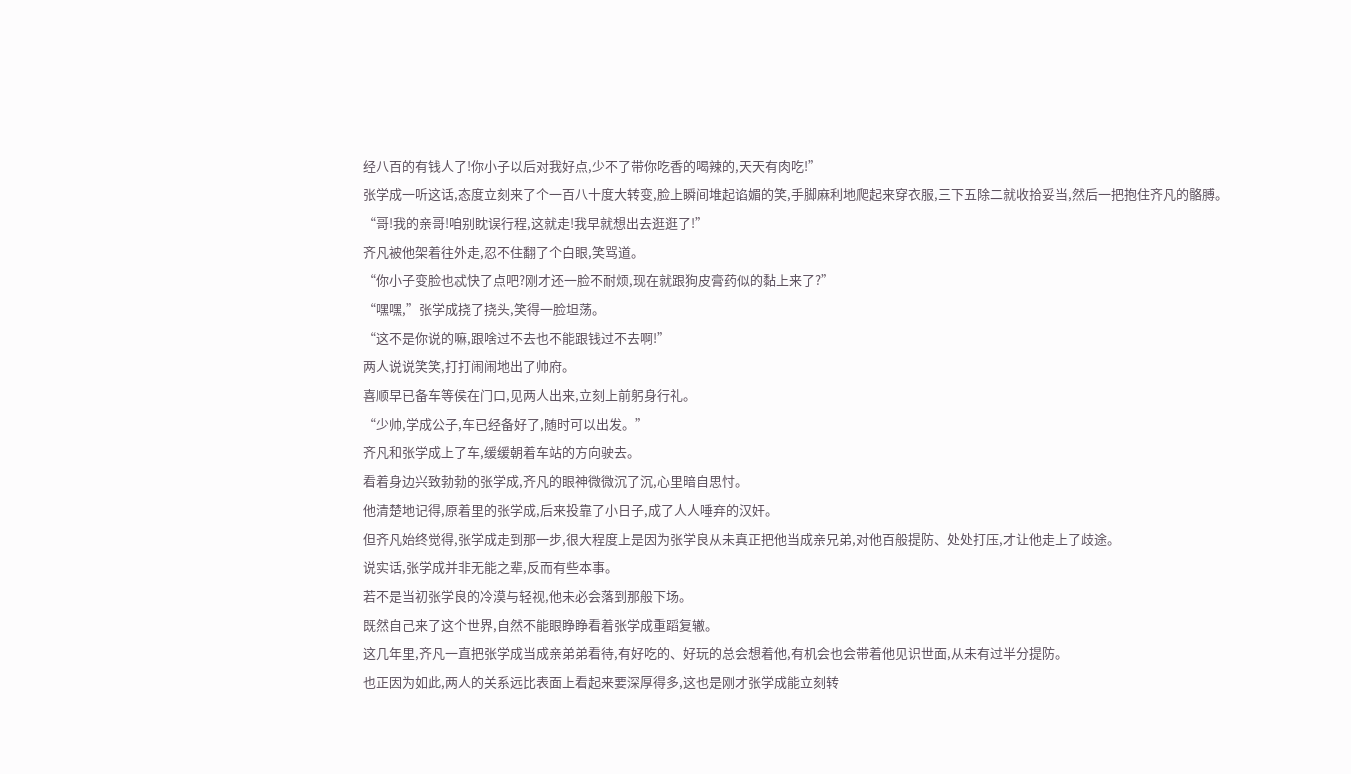经八百的有钱人了!你小子以后对我好点,少不了带你吃香的喝辣的,天天有肉吃!”
张学成一听这话,态度立刻来了个一百八十度大转变,脸上瞬间堆起谄媚的笑,手脚麻利地爬起来穿衣服,三下五除二就收拾妥当,然后一把抱住齐凡的骼膊。
“哥!我的亲哥!咱别眈误行程,这就走!我早就想出去逛逛了!”
齐凡被他架着往外走,忍不住翻了个白眼,笑骂道。
“你小子变脸也忒快了点吧?刚才还一脸不耐烦,现在就跟狗皮膏药似的黏上来了?”
“嘿嘿,”张学成挠了挠头,笑得一脸坦荡。
“这不是你说的嘛,跟啥过不去也不能跟钱过不去啊!”
两人说说笑笑,打打闹闹地出了帅府。
喜顺早已备车等侯在门口,见两人出来,立刻上前躬身行礼。
“少帅,学成公子,车已经备好了,随时可以出发。”
齐凡和张学成上了车,缓缓朝着车站的方向驶去。
看着身边兴致勃勃的张学成,齐凡的眼神微微沉了沉,心里暗自思忖。
他清楚地记得,原着里的张学成,后来投靠了小日子,成了人人唾弃的汉奸。
但齐凡始终觉得,张学成走到那一步,很大程度上是因为张学良从未真正把他当成亲兄弟,对他百般提防、处处打压,才让他走上了歧途。
说实话,张学成并非无能之辈,反而有些本事。
若不是当初张学良的冷漠与轻视,他未必会落到那般下场。
既然自己来了这个世界,自然不能眼睁睁看着张学成重蹈复辙。
这几年里,齐凡一直把张学成当成亲弟弟看待,有好吃的、好玩的总会想着他,有机会也会带着他见识世面,从未有过半分提防。
也正因为如此,两人的关系远比表面上看起来要深厚得多,这也是刚才张学成能立刻转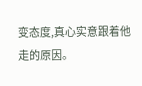变态度,真心实意跟着他走的原因。